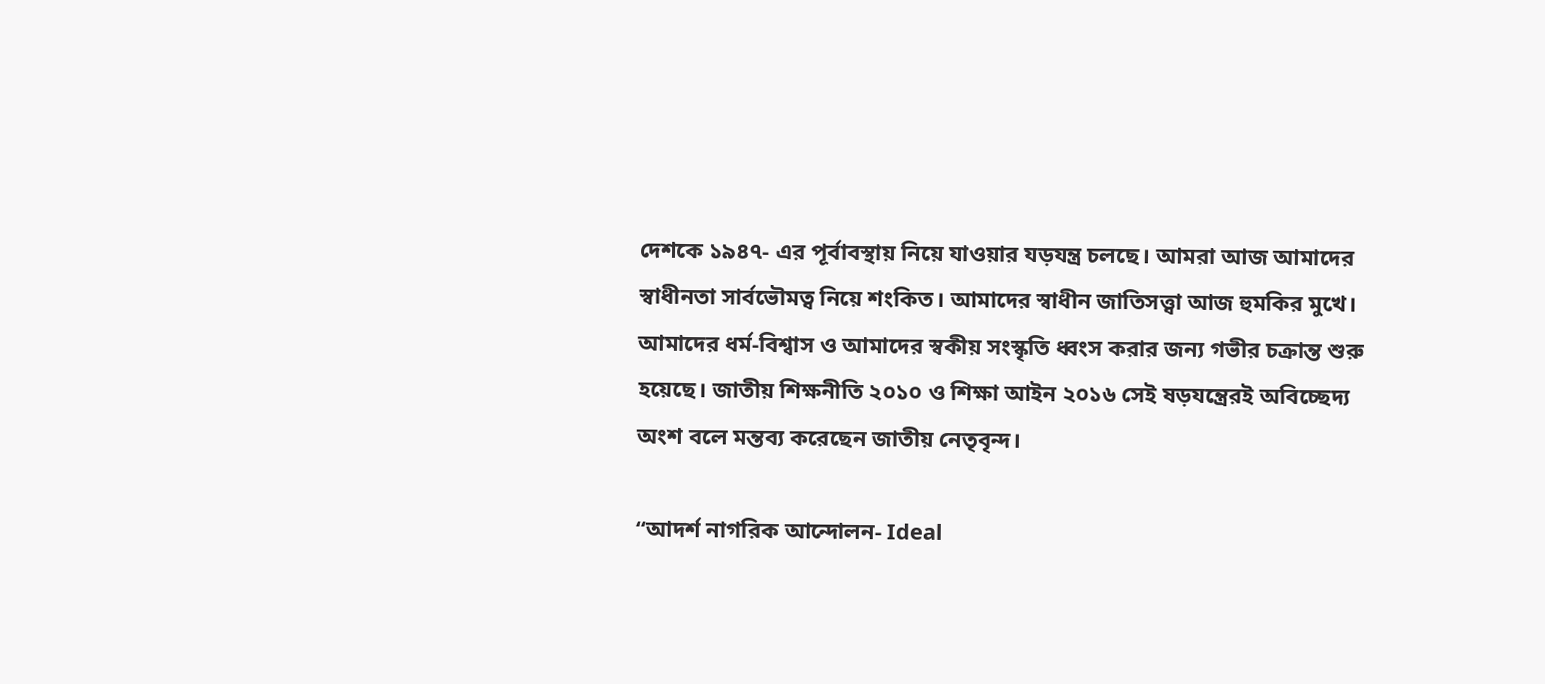দেশকে ১৯৪৭- এর পূর্বাবস্থায় নিয়ে যাওয়ার যড়যন্ত্র চলছে। আমরা আজ আমাদের স্বাধীনতা সার্বভৌমত্ব নিয়ে শংকিত। আমাদের স্বাধীন জাতিসত্ত্বা আজ হুমকির মুখে। আমাদের ধর্ম-বিশ্বাস ও আমাদের স্বকীয় সংস্কৃতি ধ্বংস করার জন্য গভীর চক্রান্ত শুরু হয়েছে। জাতীয় শিক্ষনীতি ২০১০ ও শিক্ষা আইন ২০১৬ সেই ষড়যন্ত্রেরই অবিচ্ছেদ্য অংশ বলে মন্তব্য করেছেন জাতীয় নেতৃবৃন্দ।

“আদর্শ নাগরিক আন্দোলন- Ideal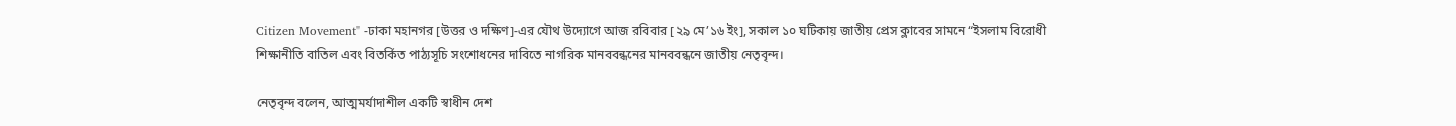Citizen Movement" -ঢাকা মহানগর [উত্তর ও দক্ষিণ]-এর যৌথ উদ্যোগে আজ রবিবার [২৯ মে’১৬ ইং], সকাল ১০ ঘটিকায় জাতীয় প্রেস ক্লাবের সামনে “ইসলাম বিরোধী শিক্ষানীতি বাতিল এবং বিতর্কিত পাঠ্যসূচি সংশোধনের দাবিতে নাগরিক মানববন্ধনের মানববন্ধনে জাতীয় নেতৃবৃন্দ।

নেতৃবৃন্দ বলেন, আত্মমর্যাদাশীল একটি স্বাধীন দেশ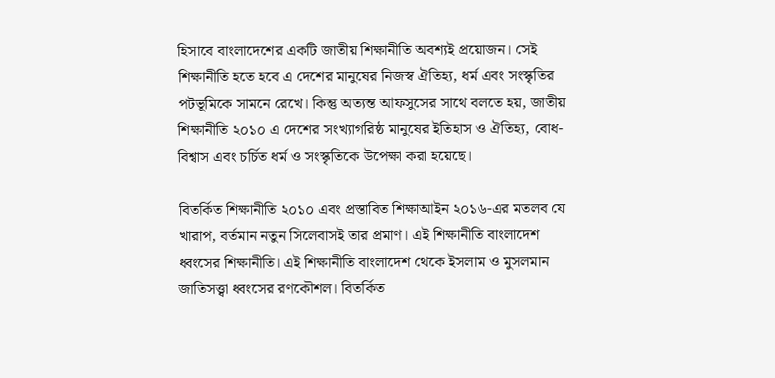হিসাবে বাংলাদেশের একটি জাতীয় শিক্ষানীতি অবশ্যই প্রয়োজন। সেই শিক্ষানীতি হতে হবে এ দেশের মানুষের নিজস্ব ঐতিহ্য, ধর্ম এবং সংস্কৃতির পটভূমিকে সামনে রেখে। কিন্তু অত্যন্ত আফসুসের সাথে বলতে হয়, জাতীয় শিক্ষানীতি ২০১০ এ দেশের সংখ্যাগরিষ্ঠ মানুষের ইতিহাস ও ঐতিহ্য, বোধ-বিশ্বাস এবং চর্চিত ধর্ম ও সংস্কৃতিকে উপেক্ষা করা হয়েছে।

বিতর্কিত শিক্ষানীতি ২০১০ এবং প্রস্তাবিত শিক্ষাআইন ২০১৬-এর মতলব যে খারাপ, বর্তমান নতুন সিলেবাসই তার প্রমাণ। এই শিক্ষানীতি বাংলাদেশ ধ্বংসের শিক্ষানীতি। এই শিক্ষানীতি বাংলাদেশ থেকে ইসলাম ও মুসলমান জাতিসত্ত্বা ধ্বংসের রণকৌশল। বিতর্কিত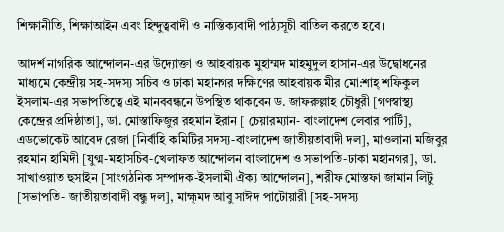শিক্ষানীতি, শিক্ষাআইন এবং হিন্দুত্ববাদী ও নাস্তিক্যবাদী পাঠ্যসূচী বাতিল করতে হবে।

আদর্শ নাগরিক আন্দোলন-এর উদ্যোক্তা ও আহবায়ক মুহাম্মদ মাহমুদুল হাসান-এর উদ্বোধনের মাধ্যমে কেন্দ্রীয় সহ-সদস্য সচিব ও ঢাকা মহানগর দক্ষিণের আহবায়ক মীর মো:শাহ্ শফিকুল ইসলাম-এর সভাপতিত্বে এই মানববন্ধনে উপস্থিত থাকবেন ড. জাফরুল্লাহ চৌধুরী [গণস্বাস্থ্য কেন্দ্রের প্রদিষ্ঠাতা], ডা. মোস্তাফিজুর রহমান ইরান [ চেয়ারম্যান- বাংলাদেশ লেবার পার্টি], এডভোকেট আবেদ রেজা [নির্বাহি কমিটির সদস্য-বাংলাদেশ জাতীয়তাবাদী দল], মাওলানা মজিবুর রহমান হামিদী [যুগ্ম-মহাসচিব-খেলাফত আন্দোলন বাংলাদেশ ও সভাপতি-ঢাকা মহানগর], ডা. সাখাওয়াত হুসাইন [সাংগঠনিক সম্পাদক-ইসলামী ঐক্য আন্দোলন], শরীফ মোস্তফা জামান লিটু [সভাপতি- জাতীয়তাবাদী বন্ধু দল], মাহ্ম্মদ আবু সাঈদ পাটোয়ারী [সহ-সদস্য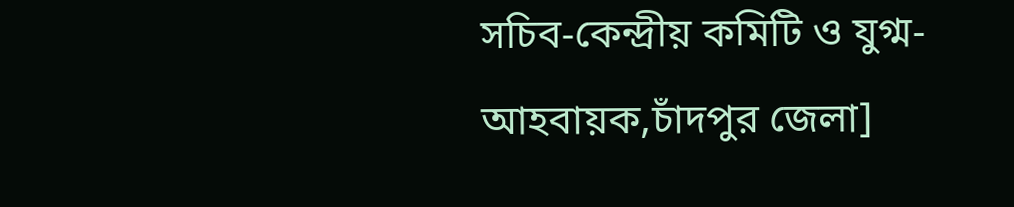সচিব-কেন্দ্রীয় কমিটি ও যুগ্ম-আহবায়ক,চাঁদপুর জেলা]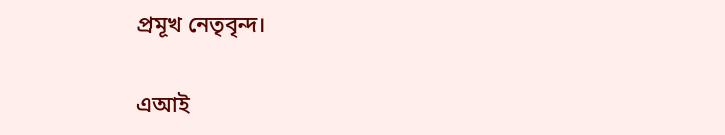প্রমূখ নেতৃবৃন্দ।

এআই